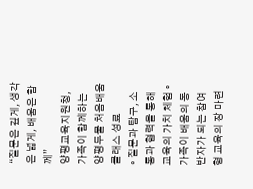“질문은 깊게, 생각은 넓게, 배움은 함께”
양평교육지원청, 가족이 함께하는 양평두물 처음배움 클래스 성료
◦ 질문과 탐구, 소통과 협력을 통해 교육의 가치 체험 ◦ 가족이 배움의 동반자가 되는 참여형 교육의 장 마련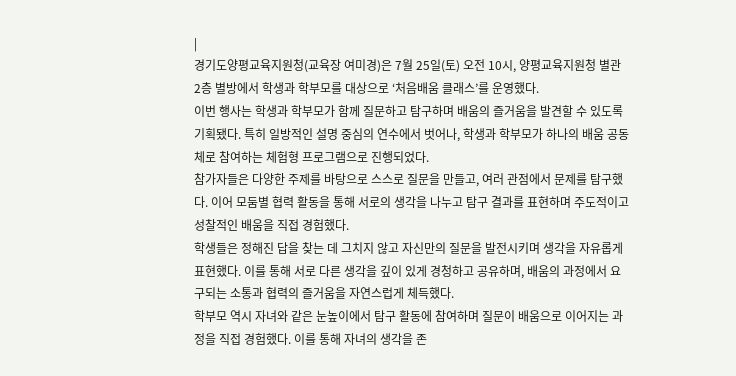|
경기도양평교육지원청(교육장 여미경)은 7월 25일(토) 오전 10시, 양평교육지원청 별관 2층 별방에서 학생과 학부모를 대상으로 ‘처음배움 클래스’를 운영했다.
이번 행사는 학생과 학부모가 함께 질문하고 탐구하며 배움의 즐거움을 발견할 수 있도록 기획됐다. 특히 일방적인 설명 중심의 연수에서 벗어나, 학생과 학부모가 하나의 배움 공동체로 참여하는 체험형 프로그램으로 진행되었다.
참가자들은 다양한 주제를 바탕으로 스스로 질문을 만들고, 여러 관점에서 문제를 탐구했다. 이어 모둠별 협력 활동을 통해 서로의 생각을 나누고 탐구 결과를 표현하며 주도적이고 성찰적인 배움을 직접 경험했다.
학생들은 정해진 답을 찾는 데 그치지 않고 자신만의 질문을 발전시키며 생각을 자유롭게 표현했다. 이를 통해 서로 다른 생각을 깊이 있게 경청하고 공유하며, 배움의 과정에서 요구되는 소통과 협력의 즐거움을 자연스럽게 체득했다.
학부모 역시 자녀와 같은 눈높이에서 탐구 활동에 참여하며 질문이 배움으로 이어지는 과정을 직접 경험했다. 이를 통해 자녀의 생각을 존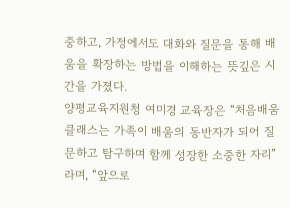중하고, 가정에서도 대화와 질문을 통해 배움을 확장하는 방법을 이해하는 뜻깊은 시간을 가졌다.
양평교육지원청 여미경 교육장은 “처음배움 클래스는 가족이 배움의 동반자가 되어 질문하고 탐구하며 함께 성장한 소중한 자리”라며, “앞으로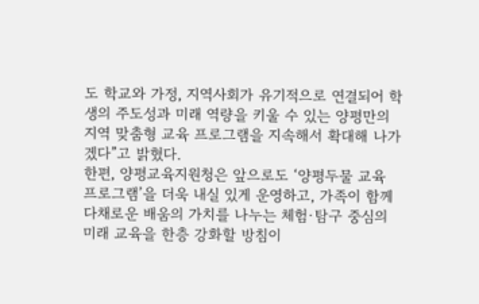도 학교와 가정, 지역사회가 유기적으로 연결되어 학생의 주도성과 미래 역량을 키울 수 있는 양평만의 지역 맞춤형 교육 프로그램을 지속해서 확대해 나가겠다”고 밝혔다.
한편, 양평교육지원청은 앞으로도 ‘양평두물 교육 프로그램’을 더욱 내실 있게 운영하고, 가족이 함께 다채로운 배움의 가치를 나누는 체험·탐구 중심의 미래 교육을 한층 강화할 방침이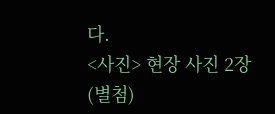다.
<사진> 현장 사진 2장 (별첨)